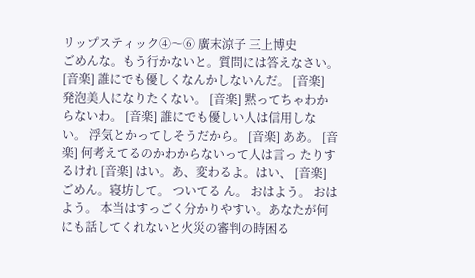リップスティック④〜⑥ 廣末涼子 三上博史
ごめんな。もう行かないと。質問には答えなさい。 [音楽] 誰にでも優しくなんかしないんだ。 [音楽] 発泡美人になりたくない。 [音楽] 黙ってちゃわからないわ。 [音楽] 誰にでも優しい人は信用しない。 浮気とかってしそうだから。 [音楽] ああ。 [音楽] 何考えてるのかわからないって人は言っ たりするけれ [音楽] はい。あ、変わるよ。はい、 [音楽] ごめん。寝坊して。 ついてる ん。 おはよう。 おはよう。 本当はすっごく分かりやすい。あなたが何にも話してくれないと火災の審判の時困る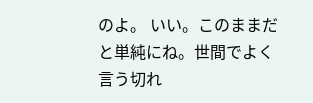のよ。 いい。このままだと単純にね。世間でよく言う切れ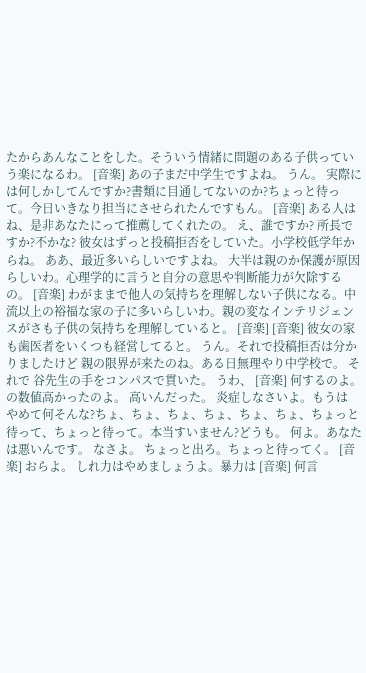たからあんなことをした。そういう情緒に問題のある子供っていう楽になるわ。 [音楽] あの子まだ中学生ですよね。 うん。 実際には何しかしてんですか?書類に目通してないのか?ちょっと待って。今日いきなり担当にさせられたんですもん。 [音楽] ある人はね、是非あなたにって推薦してくれたの。 え、誰ですか? 所長ですか?不かな? 彼女はずっと投稿拒否をしていた。小学校低学年からね。 ああ、最近多いらしいですよね。 大半は親のか保護が原因らしいわ。心理学的に言うと自分の意思や判断能力が欠除するの。 [音楽] わがままで他人の気持ちを理解しない子供になる。中流以上の裕福な家の子に多いらしいわ。親の変なインテリジェンスがさも子供の気持ちを理解していると。 [音楽] [音楽] 彼女の家も歯医者をいくつも経営してると。 うん。それで投稿拒否は分かりましたけど 親の限界が来たのね。ある日無理やり中学校で。 それで 谷先生の手をコンパスで貫いた。 うわ、 [音楽] 何するのよ。 の数値高かったのよ。 高いんだった。 炎症しなさいよ。もうは やめて何そんな?ちょ、ちょ、ちょ、ちょ、ちょ、ちょ、ちょっと待って、ちょっと待って。本当すいません?どうも。 何よ。あなたは悪いんです。 なさよ。 ちょっと出ろ。ちょっと待ってく。 [音楽] おらよ。 しれ力はやめましょうよ。暴力は [音楽] 何言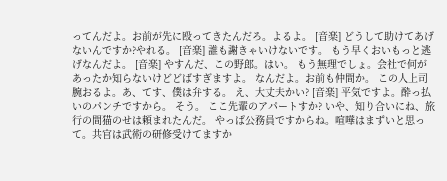ってんだよ。お前が先に殴ってきたんだろ。よるよ。 [音楽] どうして助けてあげないんですか?やれる。 [音楽] 誰も謝きゃいけないです。 もう早くおいもっと逃げなんだよ。 [音楽] やすんだ、この野郎。はい。 もう無理でしょ。会社で何があったか知らないけどどばすぎますよ。 なんだよ。お前も仲間か。 この人上司腕おるよ。あ、てす、僕は弁する。 え、大丈夫かい? [音楽] 平気ですよ。酔っ払いのパンチですから。 そう。 ここ先輩のアパートすか? いや、知り合いにね、旅行の間猫のせは頼まれたんだ。 やっぱ公務員ですからね。喧嘩はまずいと思って。共官は武術の研修受けてますか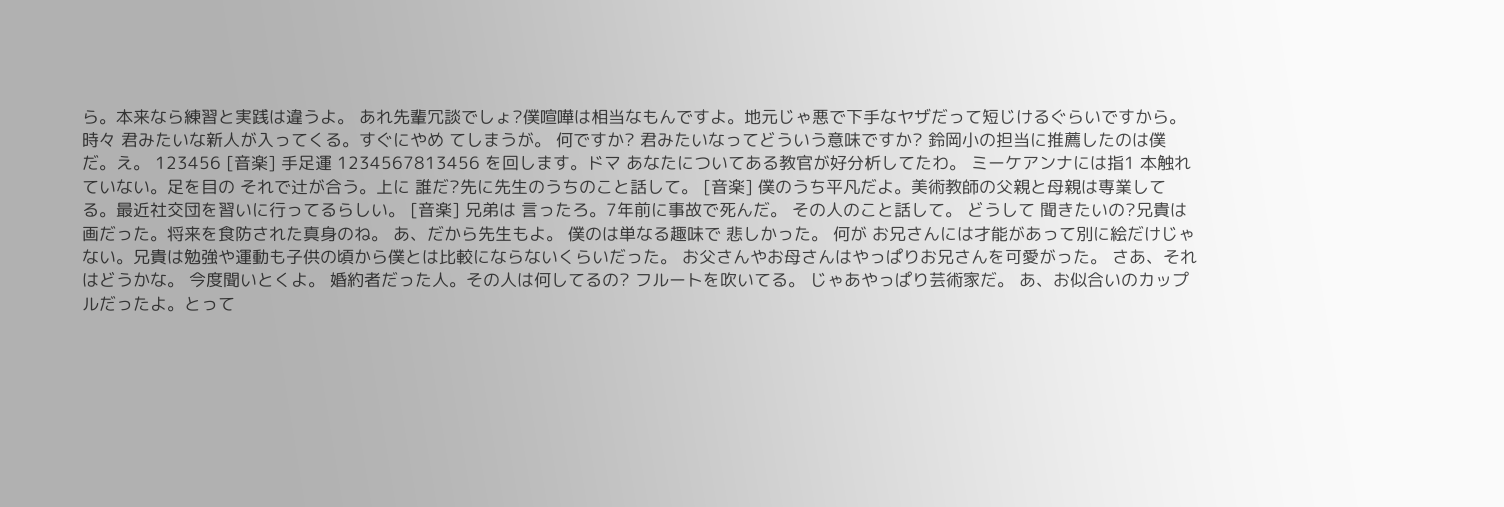ら。本来なら練習と実践は違うよ。 あれ先輩冗談でしょ?僕喧嘩は相当なもんですよ。地元じゃ悪で下手なヤザだって短じけるぐらいですから。 時々 君みたいな新人が入ってくる。すぐにやめ てしまうが。 何ですか? 君みたいなってどういう意味ですか? 鈴岡小の担当に推薦したのは僕だ。え。 123456 [音楽] 手足運 1234567813456 を回します。ドマ あなたについてある教官が好分析してたわ。 ミーケアンナには指1 本触れていない。足を目の それで辻が合う。上に 誰だ?先に先生のうちのこと話して。 [音楽] 僕のうち平凡だよ。美術教師の父親と母親は専業してる。最近社交団を習いに行ってるらしい。 [音楽] 兄弟は 言ったろ。7年前に事故で死んだ。 その人のこと話して。 どうして 聞きたいの?兄貴は画だった。将来を食防された真身のね。 あ、だから先生もよ。 僕のは単なる趣味で 悲しかった。 何が お兄さんには才能があって別に絵だけじゃない。兄貴は勉強や運動も子供の頃から僕とは比較にならないくらいだった。 お父さんやお母さんはやっぱりお兄さんを可愛がった。 さあ、それはどうかな。 今度聞いとくよ。 婚約者だった人。その人は何してるの? フルートを吹いてる。 じゃあやっぱり芸術家だ。 あ、お似合いのカップルだったよ。とって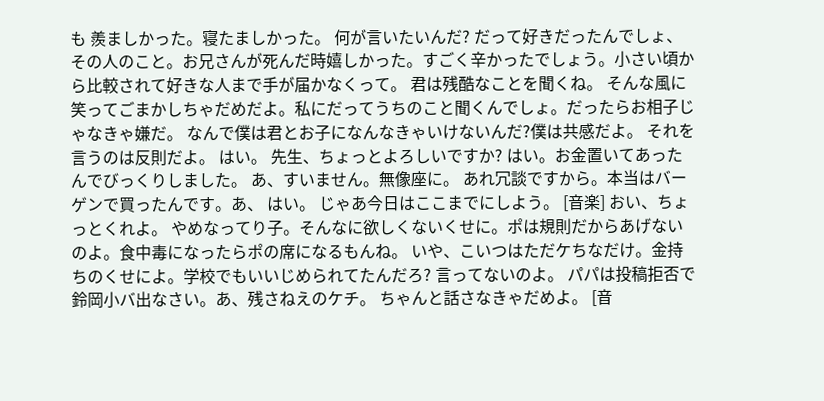も 羨ましかった。寝たましかった。 何が言いたいんだ? だって好きだったんでしょ、その人のこと。お兄さんが死んだ時嬉しかった。すごく辛かったでしょう。小さい頃から比較されて好きな人まで手が届かなくって。 君は残酷なことを聞くね。 そんな風に笑ってごまかしちゃだめだよ。私にだってうちのこと聞くんでしょ。だったらお相子じゃなきゃ嫌だ。 なんで僕は君とお子になんなきゃいけないんだ?僕は共感だよ。 それを言うのは反則だよ。 はい。 先生、ちょっとよろしいですか? はい。お金置いてあったんでびっくりしました。 あ、すいません。無像座に。 あれ冗談ですから。本当はバーゲンで買ったんです。あ、 はい。 じゃあ今日はここまでにしよう。 [音楽] おい、ちょっとくれよ。 やめなってり子。そんなに欲しくないくせに。ポは規則だからあげないのよ。食中毒になったらポの席になるもんね。 いや、こいつはただケちなだけ。金持ちのくせによ。学校でもいいじめられてたんだろ? 言ってないのよ。 パパは投稿拒否で鈴岡小バ出なさい。あ、残さねえのケチ。 ちゃんと話さなきゃだめよ。 [音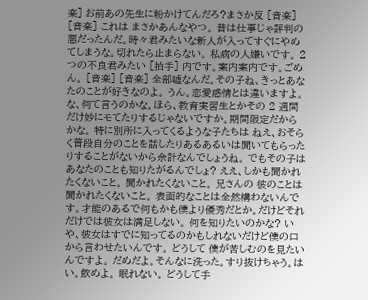楽] お前あの先生に粉かけてんだろ?まさか反 [音楽] [音楽] これは まさかあんなやつ。 昔は仕事じゃ評判の悪だったんだ。時々君みたいな新人が入ってすぐにやめてしまうな。切れたら止まらない。 私病の人嫌いです。 2つの不良君みたい [拍手] 内です。案内案内です。ごめん。 [音楽] [音楽] 全部嘘なんだ。その子ね、きっとあなたのことが好きなのよ。 うん。恋愛感情とは違いますよ。な、何て言うのかな。ほら、教育実習生とかその 2 週間だけ妙にモてたりするじゃないですか。期間限定だからかな。 特に別所に入ってくるような子たちは ねえ、おそらく普段自分のことを話したりあるあるいは聞いてもらったりすることがないから余計なんでしょうね。 でもその子はあなたのことも知りたがるんでしょ? ええ、しかも聞かれたくないこと。 聞かれたくないこと。 兄さんの 彼のことは聞かれたくないこと。 表面的なことは全然構わないんです。才能のあるで何もかも僕より優秀だとか。だけどそれだけでは彼女は満足しない。 何を知りたいのかな? いや、彼女はすでに知ってるのかもしれないだけど僕の口から言わせたいんです。 どうして 僕が苦しむのを見たいんですよ。 だめだよ。そんなに洗った。すり抜けちゃう。はい。飲めよ。 眠れない。 どうして手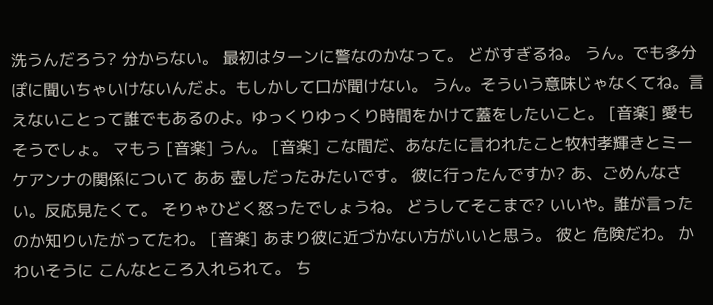洗うんだろう? 分からない。 最初はターンに警なのかなって。 どがすぎるね。 うん。でも多分ぽに聞いちゃいけないんだよ。もしかして口が聞けない。 うん。そういう意味じゃなくてね。言えないことって誰でもあるのよ。ゆっくりゆっくり時間をかけて蓋をしたいこと。 [音楽] 愛もそうでしょ。 マもう [音楽] うん。 [音楽] こな間だ、あなたに言われたこと牧村孝輝きとミーケアンナの関係について ああ 壺しだったみたいです。 彼に行ったんですか? あ、ごめんなさい。反応見たくて。 そりゃひどく怒ったでしょうね。 どうしてそこまで? いいや。誰が言ったのか知りいたがってたわ。 [音楽] あまり彼に近づかない方がいいと思う。 彼と 危険だわ。 かわいそうに こんなところ入れられて。 ち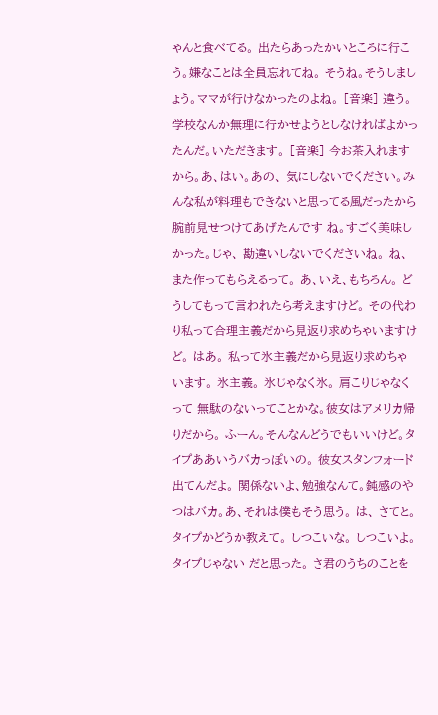ゃんと食べてる。 出たらあったかいところに行こう。嫌なことは全員忘れてね。 そうね。そうしましょう。ママが行けなかったのよね。 [音楽] 違う。学校なんか無理に行かせようとしなければよかったんだ。いただきます。 [音楽] 今お茶入れますから。あ、はい。あの、 気にしないでください。みんな私が料理もできないと思ってる風だったから腕前見せつけてあげたんです ね。すごく美味しかった。じゃ、 勘違いしないでくださいね。 ね、 また作ってもらえるって。 あ、いえ、もちろん。 どうしてもって言われたら考えますけど。 その代わり私って合理主義だから見返り求めちゃいますけど。 はあ。 私って氷主義だから見返り求めちゃいます。 氷主義。 氷じゃなく氷。 肩こりじゃなくって 無駄のないってことかな。彼女はアメリカ帰りだから。 ふーん。そんなんどうでもいいけど。タイプああいうバカっぽいの。 彼女スタンフォード出てんだよ。 関係ないよ、勉強なんて。鈍感のやつはバカ。あ、それは僕もそう思う。 は、 さてと。 タイプかどうか教えて。 しつこいな。 しつこいよ。 タイプじゃない だと思った。 さ君のうちのことを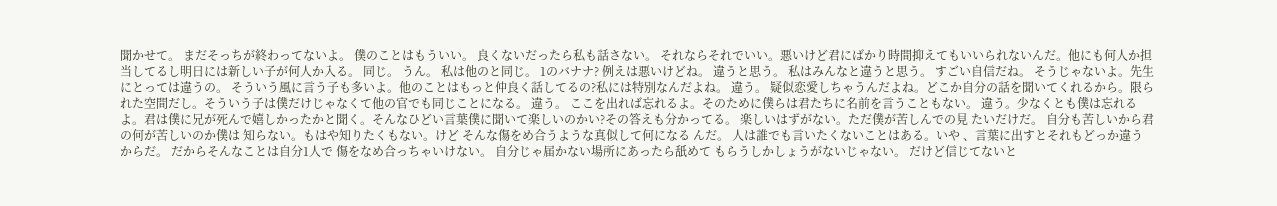聞かせて。 まだそっちが終わってないよ。 僕のことはもういい。 良くないだったら私も話さない。 それならそれでいい。悪いけど君にばかり時間抑えてもいいられないんだ。他にも何人か担当してるし明日には新しい子が何人か入る。 同じ。 うん。 私は他のと同じ。 1のバナナ? 例えは悪いけどね。 違うと思う。 私はみんなと違うと思う。 すごい自信だね。 そうじゃないよ。先生にとっては違うの。 そういう風に言う子も多いよ。他のことはもっと仲良く話してるの?私には特別なんだよね。 違う。 疑似恋愛しちゃうんだよね。どこか自分の話を聞いてくれるから。限られた空間だし。そういう子は僕だけじゃなくて他の官でも同じことになる。 違う。 ここを出れば忘れるよ。そのために僕らは君たちに名前を言うこともない。 違う。少なくとも僕は忘れるよ。君は僕に兄が死んで嬉しかったかと聞く。そんなひどい言葉僕に聞いて楽しいのかい?その答えも分かってる。 楽しいはずがない。ただ僕が苦しんでの見 たいだけだ。 自分も苦しいから君の何が苦しいのか僕は 知らない。もはや知りたくもない。けど そんな傷をめ合うような真似して何になる んだ。 人は誰でも言いたくないことはある。いや 、言葉に出すとそれもどっか違うからだ。 だからそんなことは自分1人で 傷をなめ合っちゃいけない。 自分じゃ届かない場所にあったら舐めて もらうしかしょうがないじゃない。 だけど信じてないと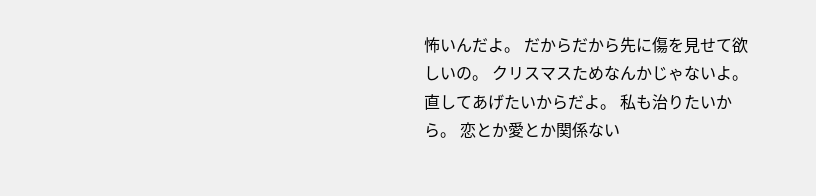怖いんだよ。 だからだから先に傷を見せて欲しいの。 クリスマスためなんかじゃないよ。 直してあげたいからだよ。 私も治りたいから。 恋とか愛とか関係ない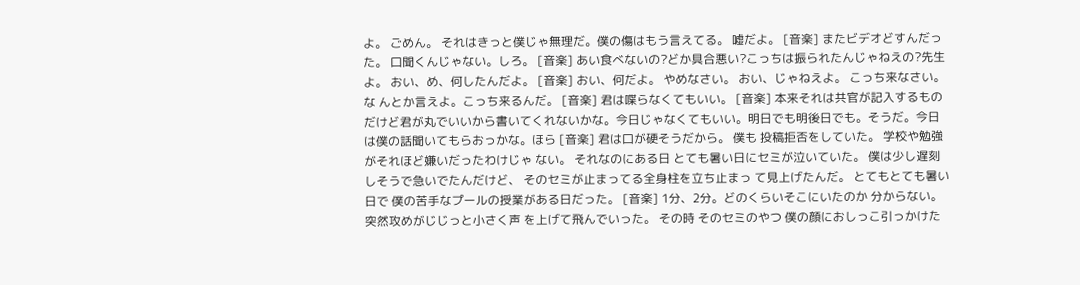よ。 ごめん。 それはきっと僕じゃ無理だ。僕の傷はもう言えてる。 嘘だよ。 [音楽] またビデオどすんだった。 口聞くんじゃない。しろ。 [音楽] あい食べないの?どか具合悪い?こっちは振られたんじゃねえの?先生よ。 おい、め、何したんだよ。 [音楽] おい、何だよ。 やめなさい。 おい、じゃねえよ。 こっち来なさい。な んとか言えよ。こっち来るんだ。 [音楽] 君は喋らなくてもいい。 [音楽] 本来それは共官が記入するものだけど君が丸でいいから書いてくれないかな。今日じゃなくてもいい。明日でも明後日でも。そうだ。今日は僕の話聞いてもらおっかな。ほら [音楽] 君は口が硬そうだから。 僕も 投稿拒否をしていた。 学校や勉強がそれほど嫌いだったわけじゃ ない。 それなのにある日 とても暑い日にセミが泣いていた。 僕は少し遅刻しそうで急いでたんだけど、 そのセミが止まってる全身柱を立ち止まっ て見上げたんだ。 とてもとても暑い日で 僕の苦手なプールの授業がある日だった。 [音楽] 1分、2分。どのくらいそこにいたのか 分からない。突然攻めがじじっと小さく声 を上げて飛んでいった。 その時 そのセミのやつ 僕の顔におしっこ引っかけた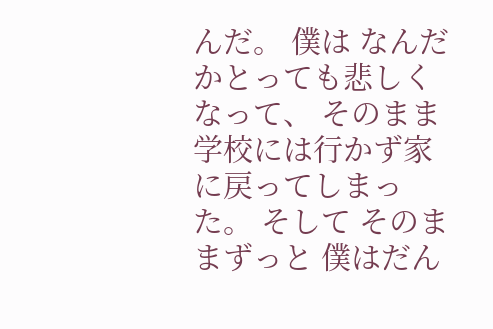んだ。 僕は なんだかとっても悲しくなって、 そのまま学校には行かず家に戻ってしまっ た。 そして そのままずっと 僕はだん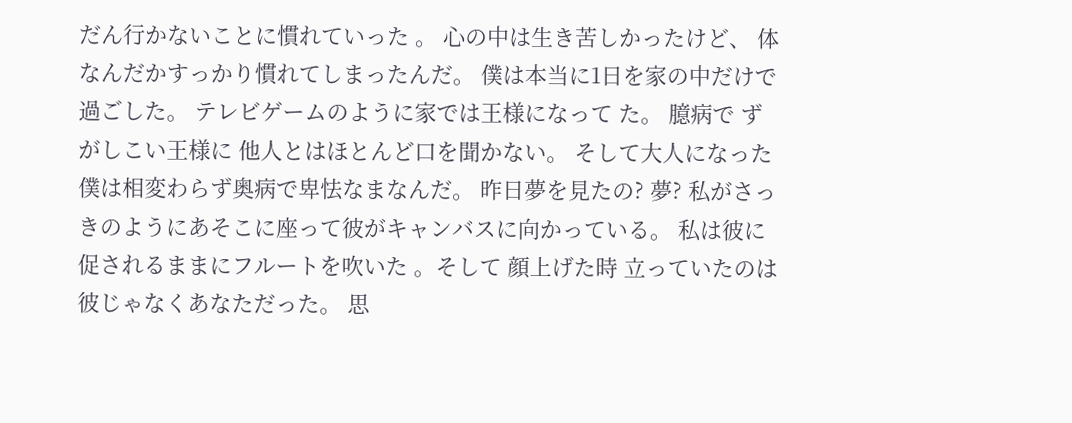だん行かないことに慣れていった 。 心の中は生き苦しかったけど、 体なんだかすっかり慣れてしまったんだ。 僕は本当に1日を家の中だけで過ごした。 テレビゲームのように家では王様になって た。 臆病で ずがしこい王様に 他人とはほとんど口を聞かない。 そして大人になった僕は相変わらず奥病で卑怯なまなんだ。 昨日夢を見たの? 夢? 私がさっきのようにあそこに座って彼がキャンバスに向かっている。 私は彼に促されるままにフルートを吹いた 。そして 顔上げた時 立っていたのは 彼じゃなくあなただった。 思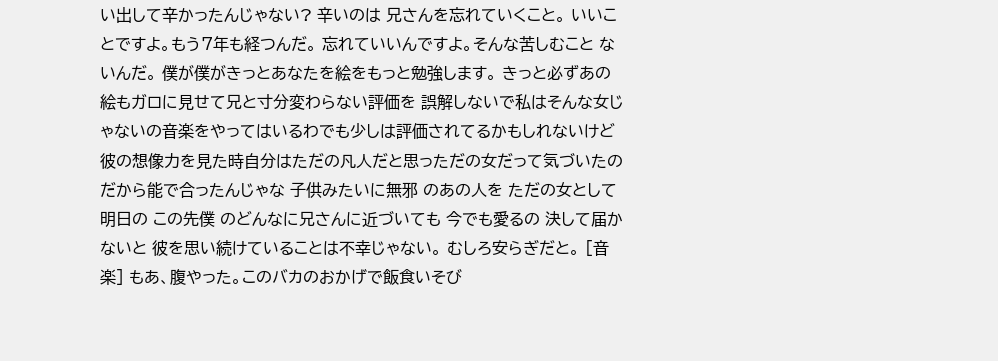い出して辛かったんじゃない? 辛いのは 兄さんを忘れていくこと。 いいことですよ。もう7年も経つんだ。 忘れていいんですよ。そんな苦しむこと ないんだ。 僕が僕がきっとあなたを絵をもっと勉強します。 きっと必ずあの絵もガロに見せて兄と寸分変わらない評価を 誤解しないで私はそんな女じゃないの音楽をやってはいるわでも少しは評価されてるかもしれないけど彼の想像力を見た時自分はただの凡人だと思っただの女だって気づいたのだから能で合ったんじゃな 子供みたいに無邪 のあの人を ただの女として明日の この先僕 のどんなに兄さんに近づいても 今でも愛るの 決して届かないと 彼を思い続けていることは不幸じゃない。 むしろ安らぎだと。 [音楽] もあ、腹やった。このバカのおかげで飯食いそび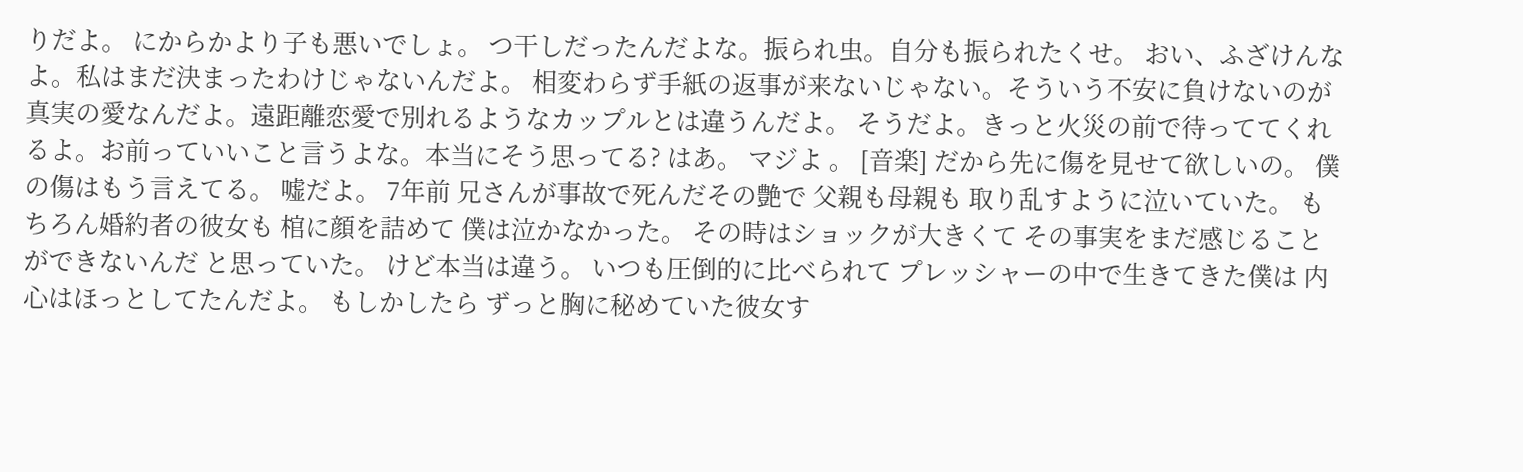りだよ。 にからかより子も悪いでしょ。 つ干しだったんだよな。振られ虫。自分も振られたくせ。 おい、ふざけんなよ。私はまだ決まったわけじゃないんだよ。 相変わらず手紙の返事が来ないじゃない。そういう不安に負けないのが真実の愛なんだよ。遠距離恋愛で別れるようなカップルとは違うんだよ。 そうだよ。きっと火災の前で待っててくれるよ。お前っていいこと言うよな。本当にそう思ってる? はあ。 マジよ 。 [音楽] だから先に傷を見せて欲しいの。 僕の傷はもう言えてる。 嘘だよ。 7年前 兄さんが事故で死んだその艶で 父親も母親も 取り乱すように泣いていた。 もちろん婚約者の彼女も 棺に顔を詰めて 僕は泣かなかった。 その時はショックが大きくて その事実をまだ感じることができないんだ と思っていた。 けど本当は違う。 いつも圧倒的に比べられて プレッシャーの中で生きてきた僕は 内心はほっとしてたんだよ。 もしかしたら ずっと胸に秘めていた彼女す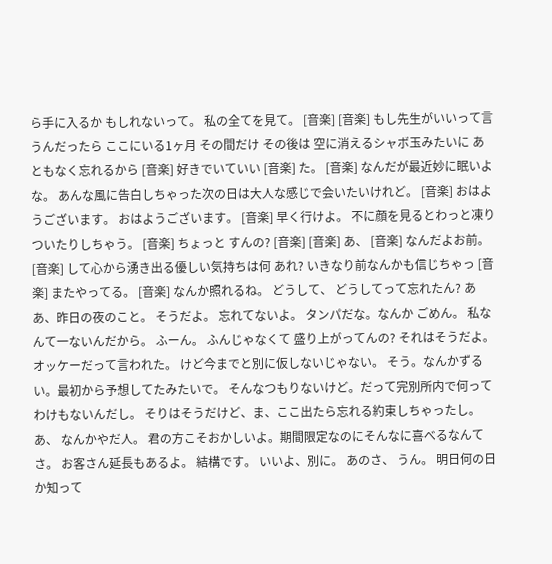ら手に入るか もしれないって。 私の全てを見て。 [音楽] [音楽] もし先生がいいって言うんだったら ここにいる1ヶ月 その間だけ その後は 空に消えるシャボ玉みたいに あともなく忘れるから [音楽] 好きでいていい [音楽] た。 [音楽] なんだが最近妙に眠いよな。 あんな風に告白しちゃった次の日は大人な感じで会いたいけれど。 [音楽] おはようございます。 おはようございます。 [音楽] 早く行けよ。 不に顔を見るとわっと凍りついたりしちゃう。 [音楽] ちょっと すんの? [音楽] [音楽] あ、 [音楽] なんだよお前。 [音楽] して心から湧き出る優しい気持ちは何 あれ? いきなり前なんかも信じちゃっ [音楽] またやってる。 [音楽] なんか照れるね。 どうして、 どうしてって忘れたん? ああ、昨日の夜のこと。 そうだよ。 忘れてないよ。 タンパだな。なんか ごめん。 私なんて一ないんだから。 ふーん。 ふんじゃなくて 盛り上がってんの? それはそうだよ。オッケーだって言われた。 けど今までと別に仮しないじゃない。 そう。なんかずるい。最初から予想してたみたいで。 そんなつもりないけど。だって完別所内で何ってわけもないんだし。 そりはそうだけど、ま、ここ出たら忘れる約束しちゃったし。 あ、 なんかやだ人。 君の方こそおかしいよ。期間限定なのにそんなに喜べるなんてさ。 お客さん延長もあるよ。 結構です。 いいよ、別に。 あのさ、 うん。 明日何の日か知って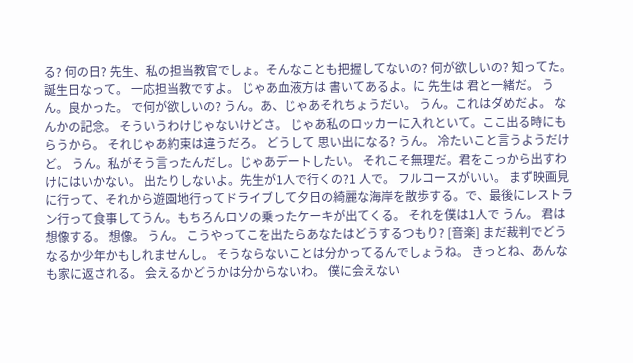る? 何の日? 先生、私の担当教官でしょ。そんなことも把握してないの? 何が欲しいの? 知ってた。誕生日なって。 一応担当教ですよ。 じゃあ血液方は 書いてあるよ。に 先生は 君と一緒だ。 うん。良かった。 で何が欲しいの? うん。あ、じゃあそれちょうだい。 うん。これはダめだよ。 なんかの記念。 そういうわけじゃないけどさ。 じゃあ私のロッカーに入れといて。ここ出る時にもらうから。 それじゃあ約束は違うだろ。 どうして 思い出になる? うん。 冷たいこと言うようだけど。 うん。私がそう言ったんだし。じゃあデートしたい。 それこそ無理だ。君をこっから出すわけにはいかない。 出たりしないよ。先生が1人で行くの?1 人で。 フルコースがいい。 まず映画見に行って、それから遊園地行ってドライブして夕日の綺麗な海岸を散歩する。で、最後にレストラン行って食事してうん。もちろんロソの乗ったケーキが出てくる。 それを僕は1人で うん。 君は 想像する。 想像。 うん。 こうやってこを出たらあなたはどうするつもり? [音楽] まだ裁判でどうなるか少年かもしれませんし。 そうならないことは分かってるんでしょうね。 きっとね、あんなも家に返される。 会えるかどうかは分からないわ。 僕に会えない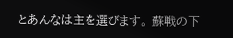とあんなは主を選びます。 蘇戦の下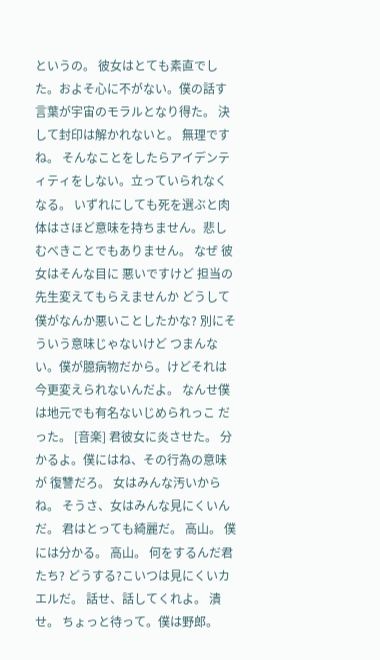というの。 彼女はとても素直でした。およそ心に不がない。僕の話す言葉が宇宙のモラルとなり得た。 決して封印は解かれないと。 無理ですね。 そんなことをしたらアイデンティティをしない。立っていられなくなる。 いずれにしても死を選ぶと肉体はさほど意味を持ちません。悲しむべきことでもありません。 なぜ 彼女はそんな目に 悪いですけど 担当の先生変えてもらえませんか どうして僕がなんか悪いことしたかな? 別にそういう意味じゃないけど つまんない。僕が臆病物だから。けどそれは今更変えられないんだよ。 なんせ僕は地元でも有名ないじめられっこ だった。 [音楽] 君彼女に炎させた。 分かるよ。僕にはね、その行為の意味が 復讐だろ。 女はみんな汚いからね。 そうさ、女はみんな見にくいんだ。 君はとっても綺麗だ。 高山。 僕には分かる。 高山。 何をするんだ君たち? どうする?こいつは見にくいカエルだ。 話せ、話してくれよ。 潰せ。 ちょっと待って。僕は野郎。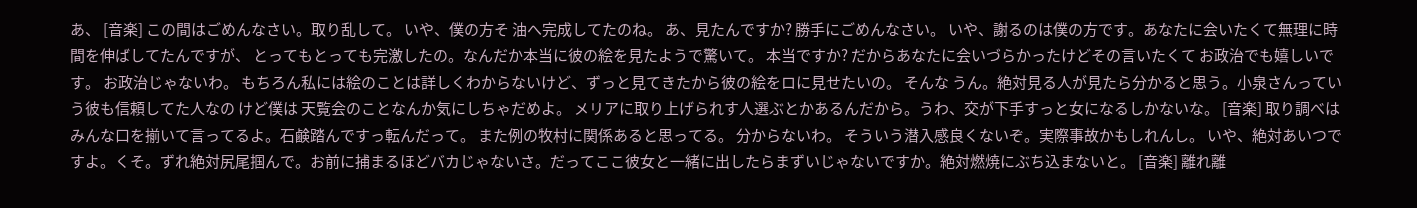あ、 [音楽] この間はごめんなさい。取り乱して。 いや、僕の方そ 油へ完成してたのね。 あ、見たんですか? 勝手にごめんなさい。 いや、謝るのは僕の方です。あなたに会いたくて無理に時間を伸ばしてたんですが、 とってもとっても完激したの。なんだか本当に彼の絵を見たようで驚いて。 本当ですか? だからあなたに会いづらかったけどその言いたくて お政治でも嬉しいです。 お政治じゃないわ。 もちろん私には絵のことは詳しくわからないけど、ずっと見てきたから彼の絵をロに見せたいの。 そんな うん。絶対見る人が見たら分かると思う。小泉さんっていう彼も信頼してた人なの けど僕は 天覧会のことなんか気にしちゃだめよ。 メリアに取り上げられす人選ぶとかあるんだから。うわ、交が下手すっと女になるしかないな。 [音楽] 取り調べは みんな口を揃いて言ってるよ。石鹸踏んですっ転んだって。 また例の牧村に関係あると思ってる。 分からないわ。 そういう潜入感良くないぞ。実際事故かもしれんし。 いや、絶対あいつですよ。くそ。ずれ絶対尻尾掴んで。お前に捕まるほどバカじゃないさ。だってここ彼女と一緒に出したらまずいじゃないですか。絶対燃焼にぶち込まないと。 [音楽] 離れ離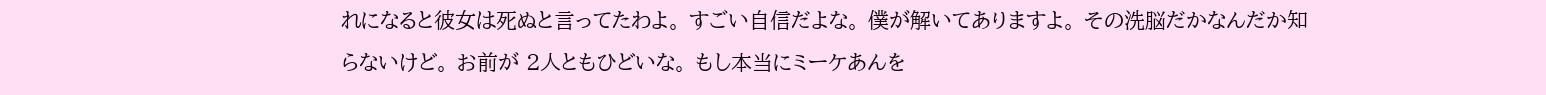れになると彼女は死ぬと言ってたわよ。 すごい自信だよな。 僕が解いてありますよ。 その洗脳だかなんだか知らないけど。 お前が 2人ともひどいな。 もし本当にミーケあんを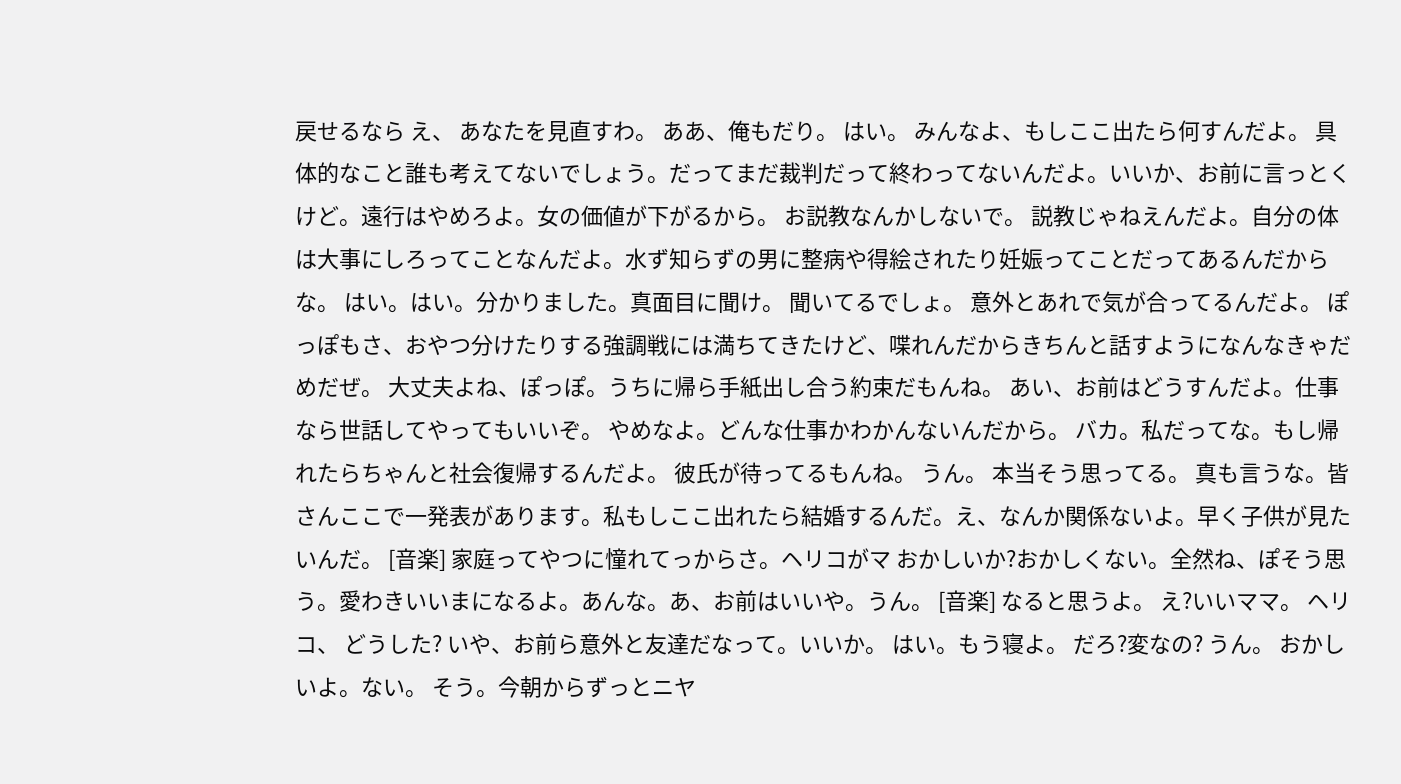戻せるなら え、 あなたを見直すわ。 ああ、俺もだり。 はい。 みんなよ、もしここ出たら何すんだよ。 具体的なこと誰も考えてないでしょう。だってまだ裁判だって終わってないんだよ。いいか、お前に言っとくけど。遠行はやめろよ。女の価値が下がるから。 お説教なんかしないで。 説教じゃねえんだよ。自分の体は大事にしろってことなんだよ。水ず知らずの男に整病や得絵されたり妊娠ってことだってあるんだからな。 はい。はい。分かりました。真面目に聞け。 聞いてるでしょ。 意外とあれで気が合ってるんだよ。 ぽっぽもさ、おやつ分けたりする強調戦には満ちてきたけど、喋れんだからきちんと話すようになんなきゃだめだぜ。 大丈夫よね、ぽっぽ。うちに帰ら手紙出し合う約束だもんね。 あい、お前はどうすんだよ。仕事なら世話してやってもいいぞ。 やめなよ。どんな仕事かわかんないんだから。 バカ。私だってな。もし帰れたらちゃんと社会復帰するんだよ。 彼氏が待ってるもんね。 うん。 本当そう思ってる。 真も言うな。皆さんここで一発表があります。私もしここ出れたら結婚するんだ。え、なんか関係ないよ。早く子供が見たいんだ。 [音楽] 家庭ってやつに憧れてっからさ。ヘリコがマ おかしいか?おかしくない。全然ね、ぽそう思う。愛わきいいまになるよ。あんな。あ、お前はいいや。うん。 [音楽] なると思うよ。 え?いいママ。 ヘリコ、 どうした? いや、お前ら意外と友達だなって。いいか。 はい。もう寝よ。 だろ?変なの? うん。 おかしいよ。ない。 そう。今朝からずっとニヤ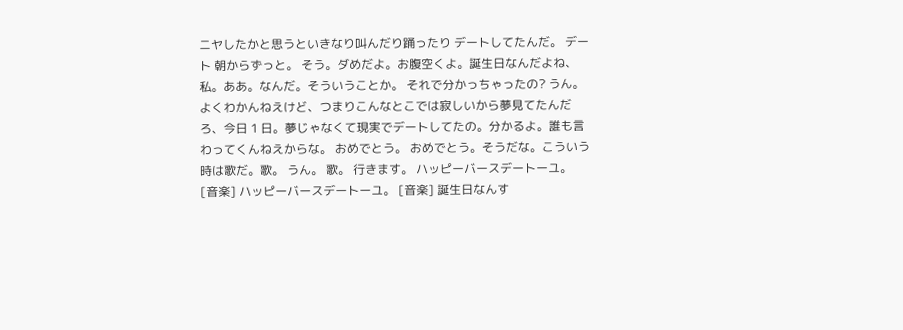ニヤしたかと思うといきなり叫んだり踊ったり デートしてたんだ。 デート 朝からずっと。 そう。ダめだよ。お腹空くよ。誕生日なんだよね、私。ああ。なんだ。そういうことか。 それで分かっちゃったの? うん。よくわかんねえけど、つまりこんなとこでは寂しいから夢見てたんだろ、今日 1 日。夢じゃなくて現実でデートしてたの。分かるよ。誰も言わってくんねえからな。 おめでとう。 おめでとう。そうだな。こういう時は歌だ。歌。 うん。 歌。 行きます。 ハッピーバースデートーユ。 [音楽] ハッピーバースデートーユ。 [音楽] 誕生日なんす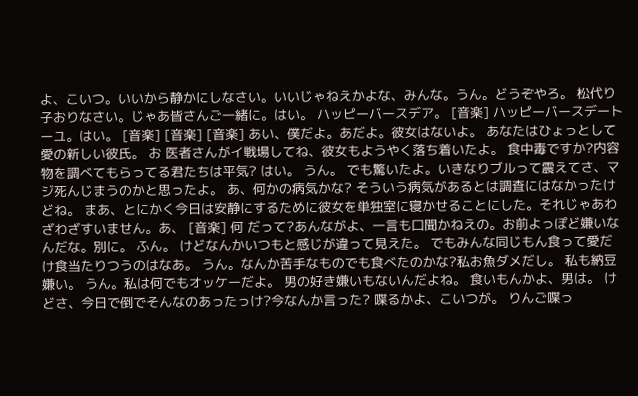よ、こいつ。いいから静かにしなさい。いいじゃねえかよな、みんな。うん。どうぞやろ。 松代り子おりなさい。じゃあ皆さんご一緒に。はい。 ハッピーバースデア。 [音楽] ハッピーバースデートーユ。はい。 [音楽] [音楽] [音楽] あい、僕だよ。あだよ。彼女はないよ。 あなたはひょっとして愛の新しい彼氏。 お 医者さんがイ戦場してね、彼女もようやく落ち着いたよ。 食中毒ですか?内容物を調べてもらってる君たちは平気? はい。 うん。 でも驚いたよ。いきなりブルって震えてさ、マジ死んじまうのかと思ったよ。 あ、何かの病気かな? そういう病気があるとは調査にはなかったけどね。 まあ、とにかく今日は安静にするために彼女を単独室に寝かせることにした。それじゃあわざわざすいません。あ、 [音楽] 何 だって?あんながよ、一言も口聞かねえの。お前よっぽど嫌いなんだな。別に。 ふん。 けどなんかいつもと感じが違って見えた。 でもみんな同じもん食って愛だけ食当たりつうのはなあ。 うん。なんか苦手なものでも食べたのかな?私お魚ダメだし。 私も納豆嫌い。 うん。私は何でもオッケーだよ。 男の好き嫌いもないんだよね。 食いもんかよ、男は。 けどさ、今日で倒でそんなのあったっけ?今なんか言った? 喋るかよ、こいつが。 りんご喋っ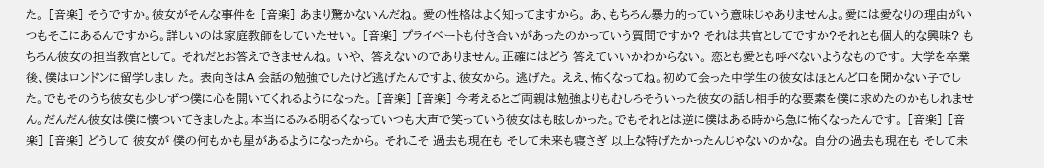た。 [音楽] そうですか。彼女がそんな事件を [音楽] あまり驚かないんだね。 愛の性格はよく知ってますから。 あ、もちろん暴力的っていう意味じゃありませんよ。愛には愛なりの理由がいつもそこにあるんですから。詳しいのは家庭教師をしていたせい。 [音楽] プライベートも付き合いがあったのかっていう質問ですか? それは共官としてですか?それとも個人的な興味? もちろん彼女の担当教官として。 それだとお答えできませんね。 いや、 答えないのでありません。正確にはどう 答えていいかわからない。 恋とも愛とも呼べないようなものです。 大学を卒業後、僕はロンドンに留学しまし た。 表向きはA 会話の勉強でしたけど逃げたんですよ、彼女から。 逃げた。 ええ、怖くなってね。初めて会った中学生の彼女はほとんど口を聞かない子でした。でもそのうち彼女も少しずつ僕に心を開いてくれるようになった。 [音楽] [音楽] 今考えるとご両親は勉強よりもむしろそういった彼女の話し相手的な要素を僕に求めたのかもしれません。だんだん彼女は僕に懐ついてきましたよ。本当にるみる明るくなっていつも大声で笑っていう彼女はも眩しかった。でもそれとは逆に僕はある時から急に怖くなったんです。 [音楽] [音楽] [音楽] どうして 彼女が 僕の何もかも星があるようになったから。 それこそ 過去も現在も そして未来も寝さぎ 以上な特げたかったんじゃないのかな。 自分の過去も現在も そして未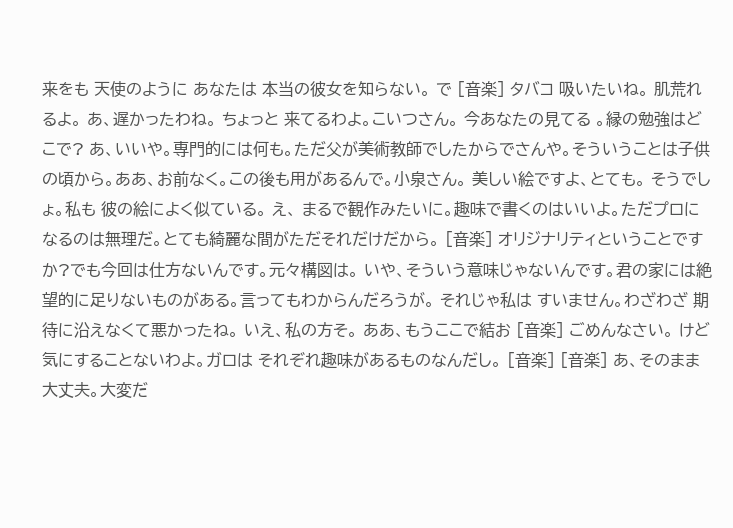来をも 天使のように あなたは 本当の彼女を知らない。 で [音楽] タバコ 吸いたいね。 肌荒れるよ。 あ、遅かったわね。 ちょっと 来てるわよ。こいつさん。 今あなたの見てる 。縁の勉強はどこで? あ、いいや。専門的には何も。ただ父が美術教師でしたからでさんや。そういうことは子供の頃から。ああ、お前なく。この後も用があるんで。小泉さん。 美しい絵ですよ、とても。 そうでしょ。私も 彼の絵によく似ている。 え、 まるで観作みたいに。趣味で書くのはいいよ。ただプロになるのは無理だ。とても綺麗な間がただそれだけだから。 [音楽] オリジナリティということですか?でも今回は仕方ないんです。元々構図は。 いや、そういう意味じゃないんです。君の家には絶望的に足りないものがある。言ってもわからんだろうが。 それじゃ私は すいません。わざわざ 期待に沿えなくて悪かったね。 いえ、私の方そ。 ああ、もうここで結お [音楽] ごめんなさい。 けど気にすることないわよ。ガロは それぞれ趣味があるものなんだし。 [音楽] [音楽] あ、そのまま 大丈夫。大変だ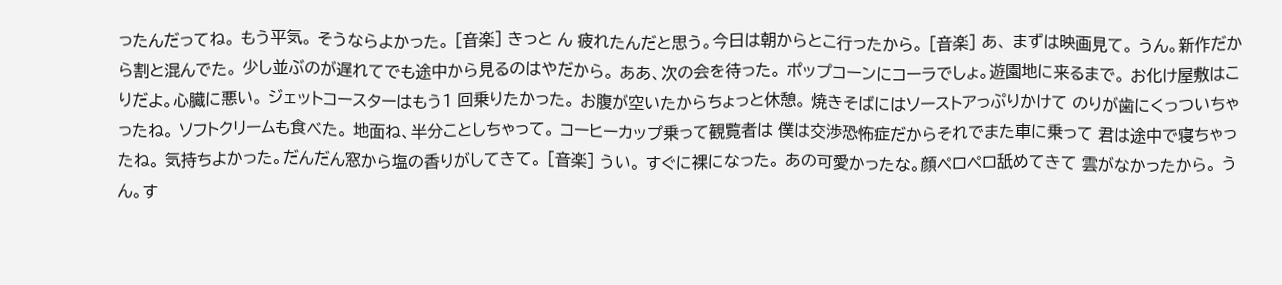ったんだってね。 もう平気。 そうならよかった。 [音楽] きっと ん 疲れたんだと思う。今日は朝からとこ行ったから。 [音楽] あ、 まずは映画見て。 うん。新作だから割と混んでた。 少し並ぶのが遅れてでも途中から見るのはやだから。 ああ、次の会を待った。 ポップコーンにコーラでしょ。遊園地に来るまで。 お化け屋敷はこりだよ。心臓に悪い。 ジェットコースターはもう1 回乗りたかった。 お腹が空いたからちょっと休憩。 焼きそばにはソーストアっぷりかけて のりが歯にくっついちゃったね。 ソフトクリームも食べた。 地面ね、半分ことしちゃって。 コーヒーカップ乗って観覧者は 僕は交渉恐怖症だからそれでまた車に乗って 君は途中で寝ちゃったね。 気持ちよかった。だんだん窓から塩の香りがしてきて。 [音楽] うい。 すぐに裸になった。 あの可愛かったな。顔ペロペロ舐めてきて 雲がなかったから。 うん。す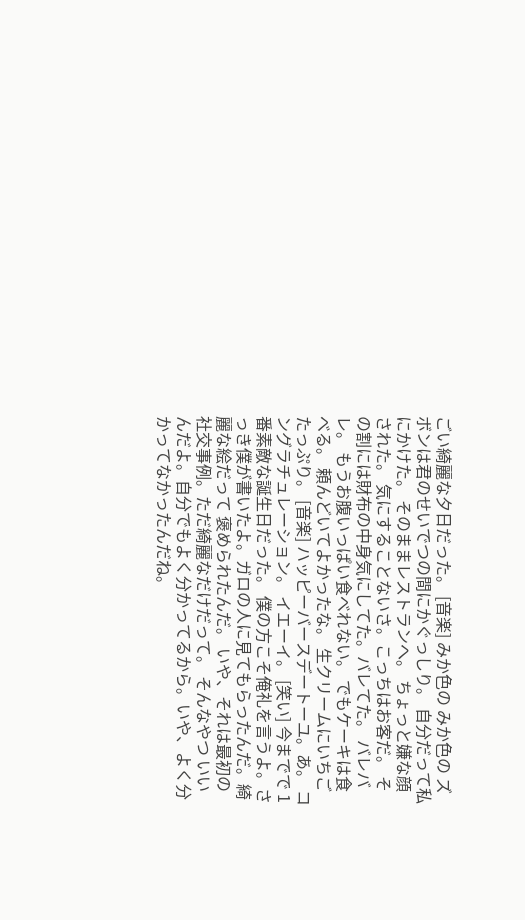ごい綺麗な夕日だった。 [音楽] みか色の みか色の ズボンは君のせいでつの間にかぐっしり。 自分だって私にかけた。 そのままレストランへ。 ちょっと嫌な顔された。 気にすることないさ。こっちはお客だ。 その割には財布の中身気にしてた。バレてた。 バレバレ。 もうお腹いっぱい食べれない。 でもケーキは食べる。 頼んどいてよかったな。 生クリームにいちごたっぷり。 [音楽] ハッピーバースデートーユ。あ。 コングラチュレーション。 イエーイ。 [笑い] 今までで 1番素敵な誕生日だった。 僕の方こそ俺礼を言うよ。さっき僕が書いたよ。ガロの人に見てもらったんだ。綺麗な絵だって 褒められたんだ。 いや、それは最初の社交事例。ただ綺麗なだけだって。 そんなやつ いいんだよ。自分でもよく分かってるから。いや、よく分かってなかったんだね。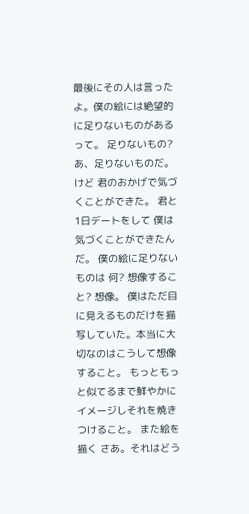最後にその人は言ったよ。僕の絵には絶望的に足りないものがあるって。 足りないもの? あ、足りないものだ。 けど 君のおかげで気づくことができた。 君と1日デートをして 僕は気づくことができたんだ。 僕の絵に足りないものは 何? 想像すること? 想像。 僕はただ目に見えるものだけを描写していた。本当に大切なのはこうして想像すること。 もっともっと似てるまで鮮やかにイメージしそれを焼きつけること。 また絵を描く さあ。それはどう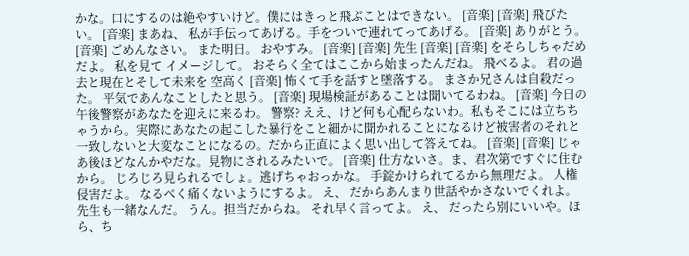かな。口にするのは絶やすいけど。僕にはきっと飛ぶことはできない。 [音楽] [音楽] 飛びたい。 [音楽] まあね、 私が手伝ってあげる。手をついで連れてってあげる。 [音楽] ありがとう。 [音楽] ごめんなさい。 また明日。 おやすみ。 [音楽] [音楽] 先生 [音楽] [音楽] をそらしちゃだめだよ。 私を見て イメージして。 おそらく全てはここから始まったんだね。 飛べるよ。 君の過去と現在とそして未来を 空高く [音楽] 怖くて手を話すと墜落する。 まさか兄さんは自殺だった。 平気であんなことしたと思う。 [音楽] 現場検証があることは聞いてるわね。 [音楽] 今日の午後警察があなたを迎えに来るわ。 警察? ええ、けど何も心配らないわ。私もそこには立ちちゃうから。実際にあなたの起こした暴行をこと細かに聞かれることになるけど被害者のそれと一致しないと大変なことになるの。だから正直によく思い出して答えてね。 [音楽] [音楽] じゃあ後ほどなんかやだな。見物にされるみたいで。 [音楽] 仕方ないさ。ま、君次第ですぐに住むから。 じろじろ見られるでしょ。逃げちゃおっかな。 手錠かけられてるから無理だよ。 人権侵害だよ。 なるべく痛くないようにするよ。 え、 だからあんまり世話やかさないでくれよ。 先生も一緒なんだ。 うん。担当だからね。 それ早く言ってよ。 え、 だったら別にいいや。ほら、ち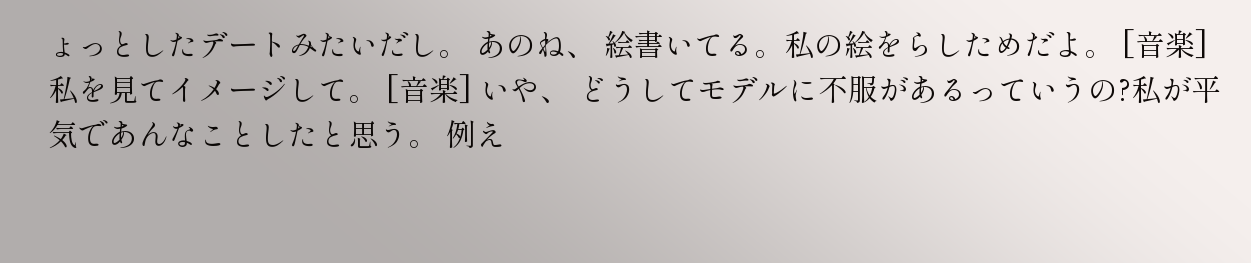ょっとしたデートみたいだし。 あのね、 絵書いてる。私の絵をらしためだよ。 [音楽] 私を見てイメージして。 [音楽] いや、 どうしてモデルに不服があるっていうの?私が平気であんなことしたと思う。 例え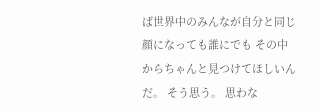ば世界中のみんなが自分と同じ顔になっても誰にでも その中からちゃんと見つけてほしいんだ。 そう思う。 思わな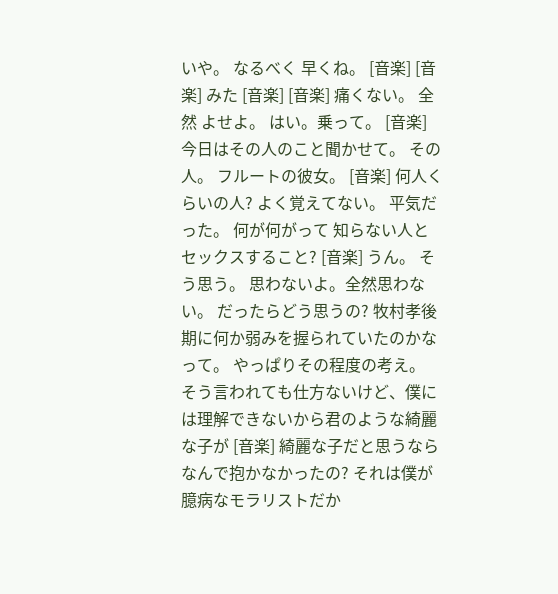いや。 なるべく 早くね。 [音楽] [音楽] みた [音楽] [音楽] 痛くない。 全然 よせよ。 はい。乗って。 [音楽] 今日はその人のこと聞かせて。 その人。 フルートの彼女。 [音楽] 何人くらいの人? よく覚えてない。 平気だった。 何が何がって 知らない人とセックスすること? [音楽] うん。 そう思う。 思わないよ。全然思わない。 だったらどう思うの? 牧村孝後期に何か弱みを握られていたのかなって。 やっぱりその程度の考え。 そう言われても仕方ないけど、僕には理解できないから君のような綺麗な子が [音楽] 綺麗な子だと思うならなんで抱かなかったの? それは僕が臆病なモラリストだか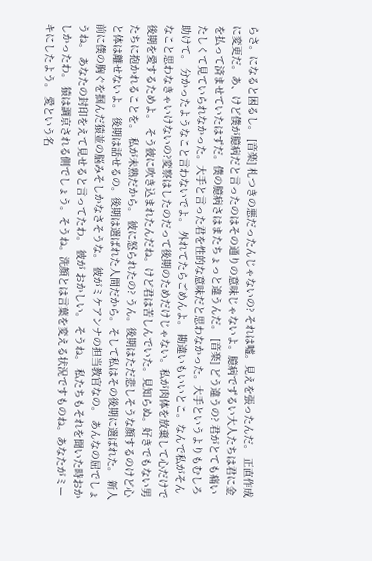らさ。になると困るし。 [音楽] 札つきの悪だったんじゃないの? それは嘘。見えを張ったんだ。 正直作成に変更だ。あ、けど僕が臆病だと言ったのはその通りの意味じゃないよ。臆病でずるい大人たちは君に金を払って済ませていたはずだ。僕の臆病さはまたちょっと違うんだ。 [音楽] どう違うの? 君がとても痛いたしくて見ていられなかった。大手と言った君を性的な意味だと思わなかった。大手というよりもむしろ助けて。 分かったようなこと言わないでよ。 外れてたらごめんよ。 勘違いもいいとこ。なんで私がそんなこと思わなきゃいけないの?変察はしたのだって後期のためだけじゃない。私が肉体を放棄して心だけで後期を愛するためよ。 そう彼に吹き込まれたんだね。けど君は苦しんでいた。見知らぬ。好きでもない男たちに抱かれることを。 私が未熟だから。 彼に怒られたの? うん。後期はただ悲しそうな顔するのけど心と体は離せないよ。 後期は話せるの。後期は選ばれた人間だから。そして私はその後期に選ばれた。 新人前に僕の胸ぐを掴んだ猿並の脳みそしかなさそうな。 彼がミケアンナの担当教官なの。 あんなの屈でしょうね。 あなたの封印をえて見せると言ってたわ。 彼が おかしい。 そうね。 私たちもそれを聞いた時おかしかったわ。 猿は調京される側でしょう。そうね。洗顔とは言葉を変える状況ですものね。あなたがミーキにしたよう。 愛という名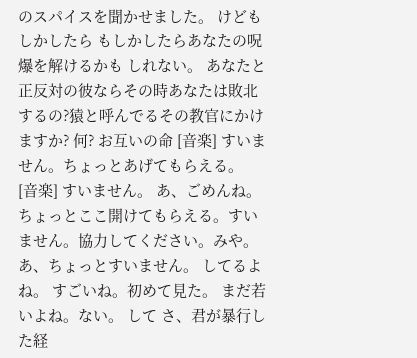のスパイスを聞かせました。 けどもしかしたら もしかしたらあなたの呪爆を解けるかも しれない。 あなたと正反対の彼ならその時あなたは敗北するの?猿と呼んでるその教官にかけますか? 何? お互いの命 [音楽] すいません。ちょっとあげてもらえる。 [音楽] すいません。 あ、ごめんね。ちょっとここ開けてもらえる。すいません。協力してください。みや。 あ、ちょっとすいません。 してるよね。 すごいね。初めて見た。 まだ若いよね。ない。 して さ、君が暴行した経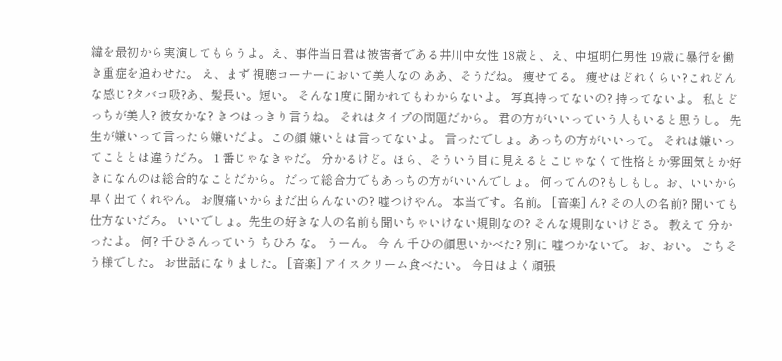緯を最初から実演してもらうよ。え、事件当日君は被害者である井川中女性 18歳と、え、中垣明仁男性 19歳に暴行を働き重症を追わせた。 え、まず 視聴コーナーにおいて美人なの ああ、そうだね。 痩せてる。 痩せはどれくらい?これどんな感じ?タバコ吸?あ、髪長い。短い。 そんな1度に聞かれてもわからないよ。 写真持ってないの? 持ってないよ。 私とどっちが美人? 彼女かな? きつはっきり言うね。 それはタイプの問題だから。 君の方がいいっていう人もいると思うし。 先生が嫌いって言ったら嫌いだよ。この顔 嫌いとは言ってないよ。 言ったでしょ。あっちの方がいいって。 それは嫌いってこととは違うだろ。 1 番じゃなきゃだ。 分かるけど。ほら、そういう目に見えるとこじゃなくて性格とか雰囲気とか好きになんのは総合的なことだから。 だって総合力でもあっちの方がいいんでしょ。 何ってんの?もしもし。お、いいから早く出てくれやん。 お腹痛いからまだ出らんないの? 嘘つけやん。 本当です。名前。 [音楽] ん? その人の名前? 聞いても仕方ないだろ。 いいでしょ。先生の好きな人の名前も聞いちゃいけない規則なの? そんな規則ないけどさ。 教えて 分かったよ。 何? 千ひさんっていう ちひろ な。 うーん。 今 ん 千ひの顔思いかべた? 別に 嘘つかないで。 お、おい。 ごちそう様でした。 お世話になりました。 [音楽] アイスクリーム食べたい。 今日はよく頑張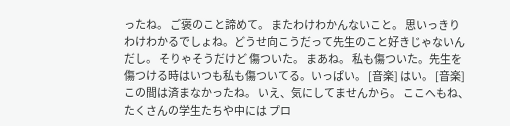ったね。 ご褒のこと諦めて。 またわけわかんないこと。 思いっきりわけわかるでしょね。どうせ向こうだって先生のこと好きじゃないんだし。 そりゃそうだけど 傷ついた。 まあね。 私も傷ついた。先生を傷つける時はいつも私も傷ついてる。いっぱい。 [音楽] はい。 [音楽] この間は済まなかったね。 いえ、気にしてませんから。 ここへもね、たくさんの学生たちや中には プロ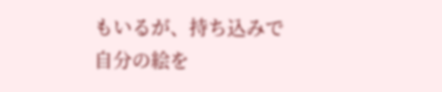もいるが、持ち込みで自分の絵を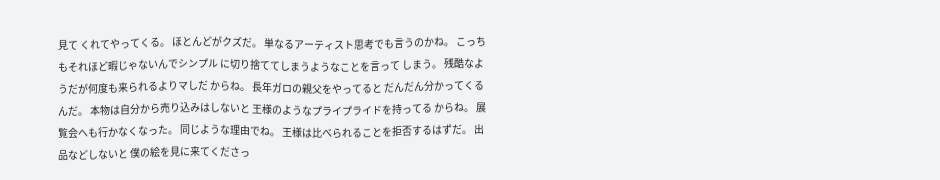見て くれてやってくる。 ほとんどがクズだ。 単なるアーティスト思考でも言うのかね。 こっちもそれほど暇じゃないんでシンプル に切り捨ててしまうようなことを言って しまう。 残酷なようだが何度も来られるよりマしだ からね。 長年ガロの親父をやってると だんだん分かってくるんだ。 本物は自分から売り込みはしないと 王様のようなプライプライドを持ってる からね。 展覧会へも行かなくなった。 同じような理由でね。 王様は比べられることを拒否するはずだ。 出品などしないと 僕の絵を見に来てくださっ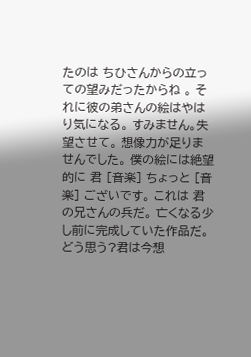たのは ちひさんからの立っての望みだったからね 。 それに彼の弟さんの絵はやはり気になる。 すみません。失望させて。 想像力が足りませんでした。 僕の絵には絶望的に 君 [音楽] ちょっと [音楽] ございです。 これは 君の兄さんの兵だ。 亡くなる少し前に完成していた作品だ。 どう思う?君は今想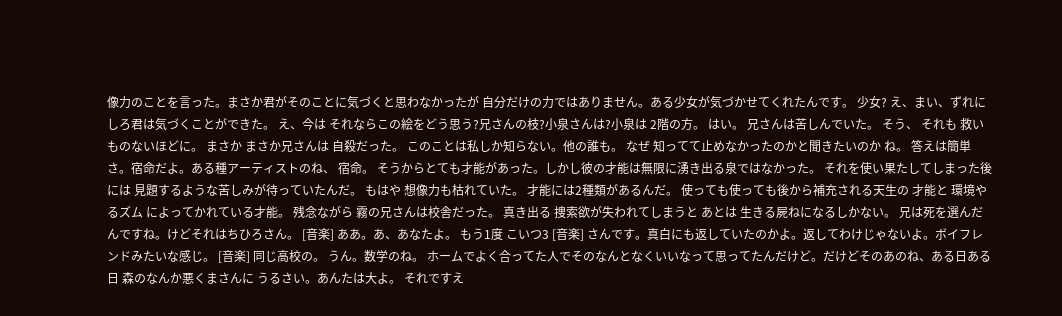像力のことを言った。まさか君がそのことに気づくと思わなかったが 自分だけの力ではありません。ある少女が気づかせてくれたんです。 少女? え、まい、ずれにしろ君は気づくことができた。 え、今は それならこの絵をどう思う?兄さんの枝?小泉さんは?小泉は 2階の方。 はい。 兄さんは苦しんでいた。 そう、 それも 救いものないほどに。 まさか まさか兄さんは 自殺だった。 このことは私しか知らない。他の誰も。 なぜ 知ってて止めなかったのかと聞きたいのか ね。 答えは簡単さ。宿命だよ。ある種アーティストのね、 宿命。 そうからとても才能があった。しかし彼の才能は無限に湧き出る泉ではなかった。 それを使い果たしてしまった後には 見題するような苦しみが待っていたんだ。 もはや 想像力も枯れていた。 才能には2種類があるんだ。 使っても使っても後から補充される天生の 才能と 環境やるズム によってかれている才能。 残念ながら 霧の兄さんは校舎だった。 真き出る 捜索欲が失われてしまうと あとは 生きる屍ねになるしかない。 兄は死を選んだんですね。けどそれはちひろさん。 [音楽] ああ。あ、あなたよ。 もう1度 こいつ3 [音楽] さんです。真白にも返していたのかよ。返してわけじゃないよ。ボイフレンドみたいな感じ。 [音楽] 同じ高校の。 うん。数学のね。 ホームでよく合ってた人でそのなんとなくいいなって思ってたんだけど。だけどそのあのね、ある日ある日 森のなんか悪くまさんに うるさい。あんたは大よ。 それですえ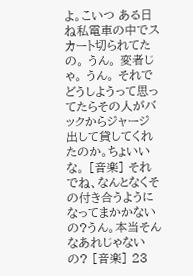よ。こいつ ある日ね私電車の中でスカート切られてたの。 うん。 変者じゃ。 うん。 それでどうしようって思ってたらその人がバックからジャージ出して貸してくれたのか。ちょいいな。 [音楽] それでね、なんとなくその付き合うようになってまかかないの?うん。本当そんなあれじゃないの? [音楽] 23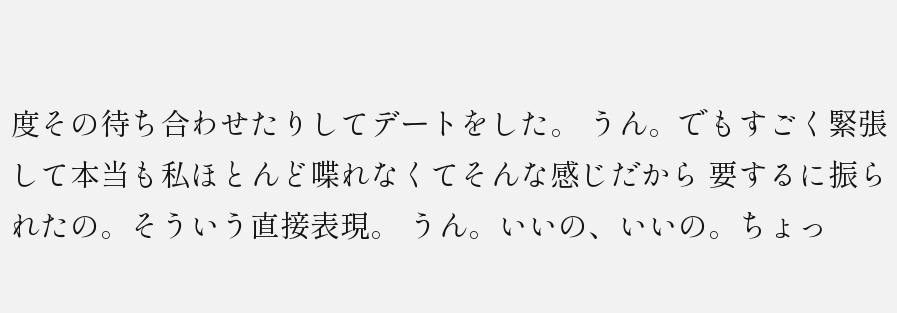度その待ち合わせたりしてデートをした。 うん。でもすごく緊張して本当も私ほとんど喋れなくてそんな感じだから 要するに振られたの。そういう直接表現。 うん。いいの、いいの。ちょっ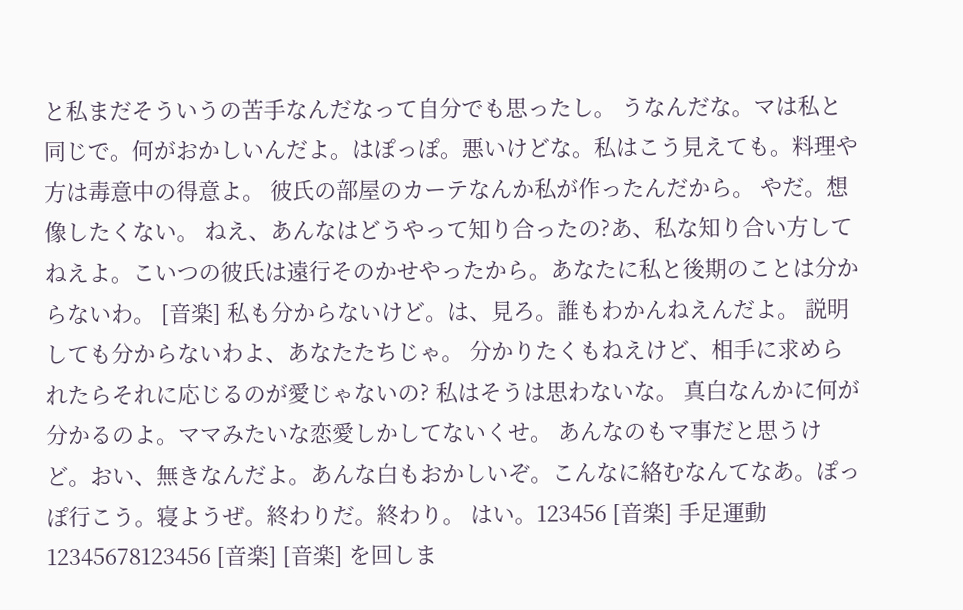と私まだそういうの苦手なんだなって自分でも思ったし。 うなんだな。マは私と同じで。何がおかしいんだよ。はぽっぽ。悪いけどな。私はこう見えても。料理や方は毒意中の得意よ。 彼氏の部屋のカーテなんか私が作ったんだから。 やだ。想像したくない。 ねえ、あんなはどうやって知り合ったの?あ、私な知り合い方してねえよ。こいつの彼氏は遠行そのかせやったから。あなたに私と後期のことは分からないわ。 [音楽] 私も分からないけど。は、見ろ。誰もわかんねえんだよ。 説明しても分からないわよ、あなたたちじゃ。 分かりたくもねえけど、相手に求められたらそれに応じるのが愛じゃないの? 私はそうは思わないな。 真白なんかに何が分かるのよ。ママみたいな恋愛しかしてないくせ。 あんなのもマ事だと思うけど。おい、無きなんだよ。あんな白もおかしいぞ。こんなに絡むなんてなあ。ぽっぽ行こう。寝ようぜ。終わりだ。終わり。 はい。123456 [音楽] 手足運動12345678123456 [音楽] [音楽] を回しま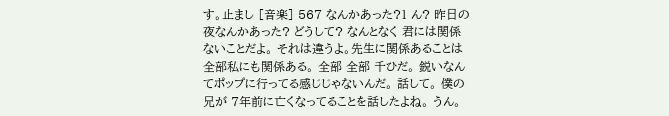す。止まし [音楽] 567 なんかあった?1 ん? 昨日の夜なんかあった? どうして? なんとなく 君には関係ないことだよ。 それは違うよ。先生に関係あることは全部私にも関係ある。 全部 全部 千ひだ。 鋭いなんてポップに行ってる感じじゃないんだ。 話して。 僕の兄が 7年前に亡くなってることを話したよね。 うん。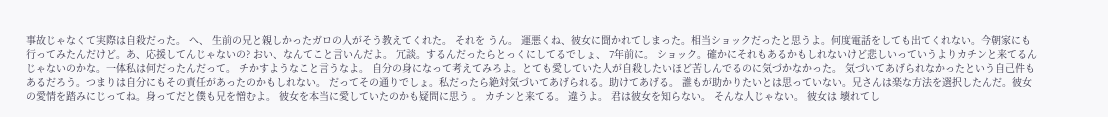事故じゃなくて実際は自殺だった。 へ、 生前の兄と親しかったガロの人がそう教えてくれた。 それを うん。 運悪くね、彼女に聞かれてしまった。相当ショックだったと思うよ。何度電話をしても出てくれない。今朝家にも行ってみたんだけど。あ、応援してんじゃないの? おい、なんてこと言いんだよ。 冗談。するんだったらとっくにしてるでしょ、 7年前に。 ショック。確かにそれもあるかもしれないけど悲しいっていうよりカチンと来てるんじゃないのかな。一体私は何だったんだって。 チかすようなこと言うなよ。 自分の身になって考えてみろよ。とても愛していた人が自殺したいほど苦しんでるのに気づかなかった。 気づいてあげられなかったという自己件もあるだろう。つまりは自分にもその責任があったのかもしれない。 だってその通りでしょ。私だったら絶対気づいてあげられる。助けてあげる。 誰もが助かりたいとは思っていない。兄さんは楽な方法を選択したんだ。彼女の愛情を踏みにじってね。身ってだと僕も兄を憎むよ。 彼女を本当に愛していたのかも疑問に思う 。 カチンと来てる。 違うよ。 君は彼女を知らない。 そんな人じゃない。 彼女は 壊れてし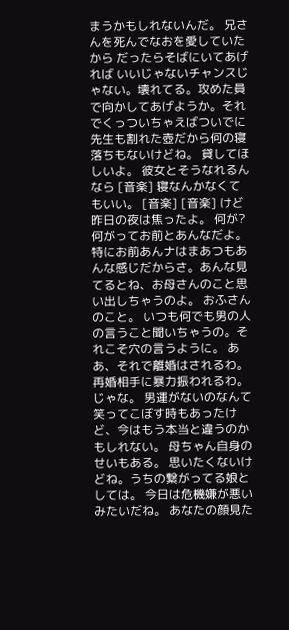まうかもしれないんだ。 兄さんを死んでなおを愛していたから だったらそばにいてあげれば いいじゃないチャンスじゃない。壊れてる。攻めた員で向かしてあげようか。それでくっついちゃえばついでに先生も割れた壺だから何の寝落ちもないけどね。 貸してほしいよ。 彼女とそうなれるんなら [音楽] 寝なんかなくてもいい。 [音楽] [音楽] けど昨日の夜は焦ったよ。 何が? 何がってお前とあんなだよ。 特にお前あんナはまあつもあんな感じだからさ。あんな見てるとね、お母さんのこと思い出しちゃうのよ。 おふさんのこと。 いつも何でも男の人の言うこと聞いちゃうの。それこそ穴の言うように。 ああ、それで離婚はされるわ。再婚相手に暴力振われるわ。 じゃな。 男運がないのなんて笑ってこぼす時もあったけど、今はもう本当と違うのかもしれない。 母ちゃん自身のせいもある。 思いたくないけどね。うちの繋がってる娘としては。 今日は危機嫌が悪いみたいだね。 あなたの顔見た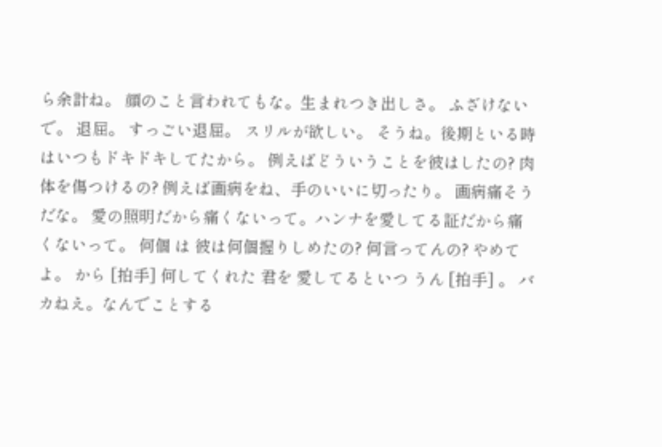ら余計ね。 顔のこと言われてもな。生まれつき出しさ。 ふざけないで。 退屈。 すっごい退屈。 スリルが欲しい。 そうね。後期といる時はいつもドキドキしてたから。 例えばどういうことを彼はしたの? 肉体を傷つけるの? 例えば画病をね、手のいいに切ったり。 画病痛そうだな。 愛の照明だから痛くないって。ハンナを愛してる証だから痛くないって。 何個 は 彼は何個握りしめたの? 何言ってんの? やめてよ。 から [拍手] 何してくれた 君を 愛してるといつ うん [拍手] 。 バカねえ。なんでことする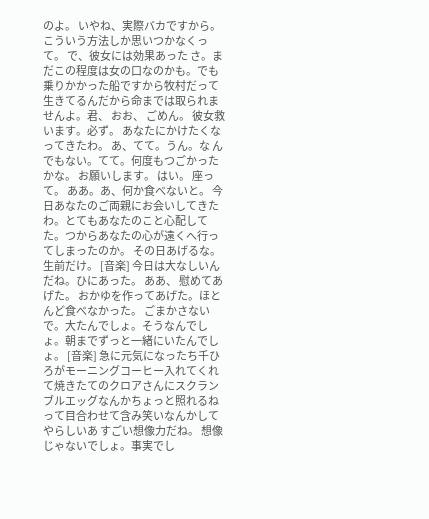のよ。 いやね、実際バカですから。こういう方法しか思いつかなくって。 で、彼女には効果あった さ。まだこの程度は女の口なのかも。でも乗りかかった船ですから牧村だって生きてるんだから命までは取られませんよ。君、 おお、 ごめん。 彼女救います。必ず。 あなたにかけたくなってきたわ。 あ、てて。うん。な んでもない。てて。何度もつごかったかな。 お願いします。 はい。 座って。 ああ。あ、何か食べないと。 今日あなたのご両親にお会いしてきたわ。とてもあなたのこと心配してた。つからあなたの心が遠くへ行ってしまったのか。 その日あげるな。 生前だけ。 [音楽] 今日は大なしいんだね。ひにあった。 ああ、 慰めてあげた。 おかゆを作ってあげた。ほとんど食べなかった。 ごまかさないで。大たんでしょ。そうなんでしょ。朝までずっと一緒にいたんでしょ。 [音楽] 急に元気になったち千ひろがモーニングコーヒー入れてくれて焼きたてのクロアさんにスクランブルエッグなんかちょっと照れるねって目合わせて含み笑いなんかしてやらしいあ すごい想像力だね。 想像じゃないでしょ。事実でし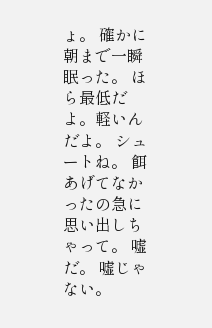ょ。 確かに朝まで一瞬眠った。 ほら最低だよ。軽いんだよ。 シュートね。 餌あげてなかったの急に思い出しちゃって。 嘘だ。 嘘じゃない。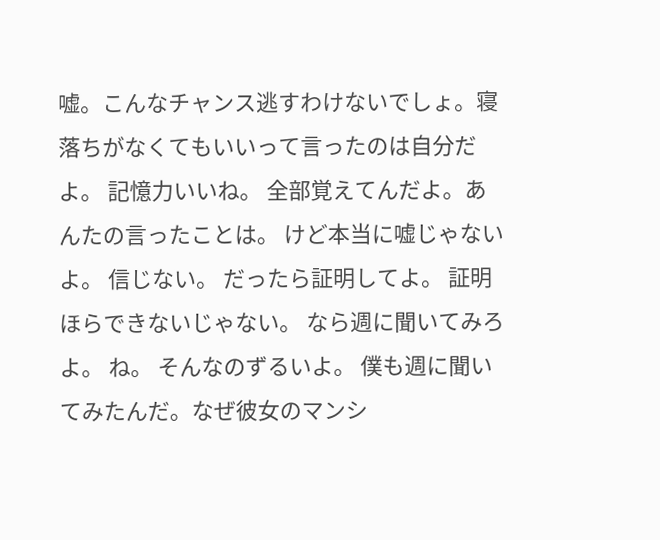嘘。こんなチャンス逃すわけないでしょ。寝落ちがなくてもいいって言ったのは自分だよ。 記憶力いいね。 全部覚えてんだよ。あんたの言ったことは。 けど本当に嘘じゃないよ。 信じない。 だったら証明してよ。 証明 ほらできないじゃない。 なら週に聞いてみろよ。 ね。 そんなのずるいよ。 僕も週に聞いてみたんだ。なぜ彼女のマンシ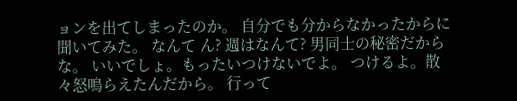ョンを出てしまったのか。 自分でも分からなかったからに聞いてみた。 なんて ん? 週はなんて? 男同士の秘密だからな。 いいでしょ。もったいつけないでよ。 つけるよ。散々怒鳴らえたんだから。 行って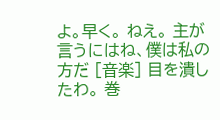よ。早く。 ねえ。 主が言うにはね、僕は私の方だ [音楽] 目を潰したわ。 巻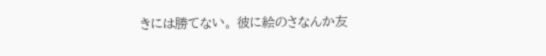きには勝てない。 彼に絵のさなんか友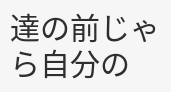達の前じゃら自分の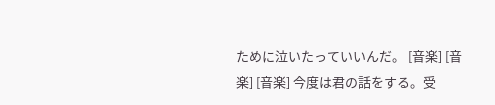ために泣いたっていいんだ。 [音楽] [音楽] [音楽] 今度は君の話をする。受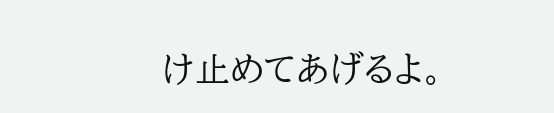け止めてあげるよ。